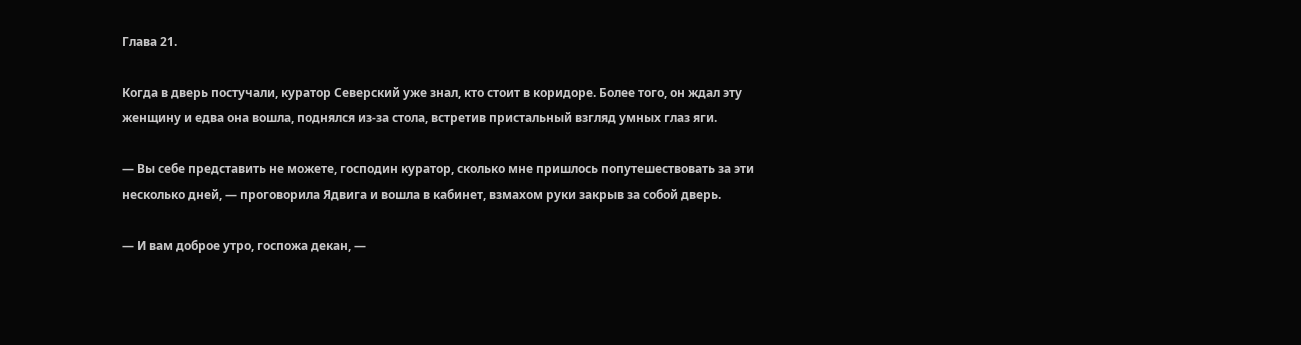Глава 21.

Когда в дверь постучали, куратор Северский уже знал, кто стоит в коридоре. Более того, он ждал эту женщину и едва она вошла, поднялся из-за стола, встретив пристальный взгляд умных глаз яги.

— Вы себе представить не можете, господин куратор, сколько мне пришлось попутешествовать за эти несколько дней, — проговорила Ядвига и вошла в кабинет, взмахом руки закрыв за собой дверь.

— И вам доброе утро, госпожа декан, —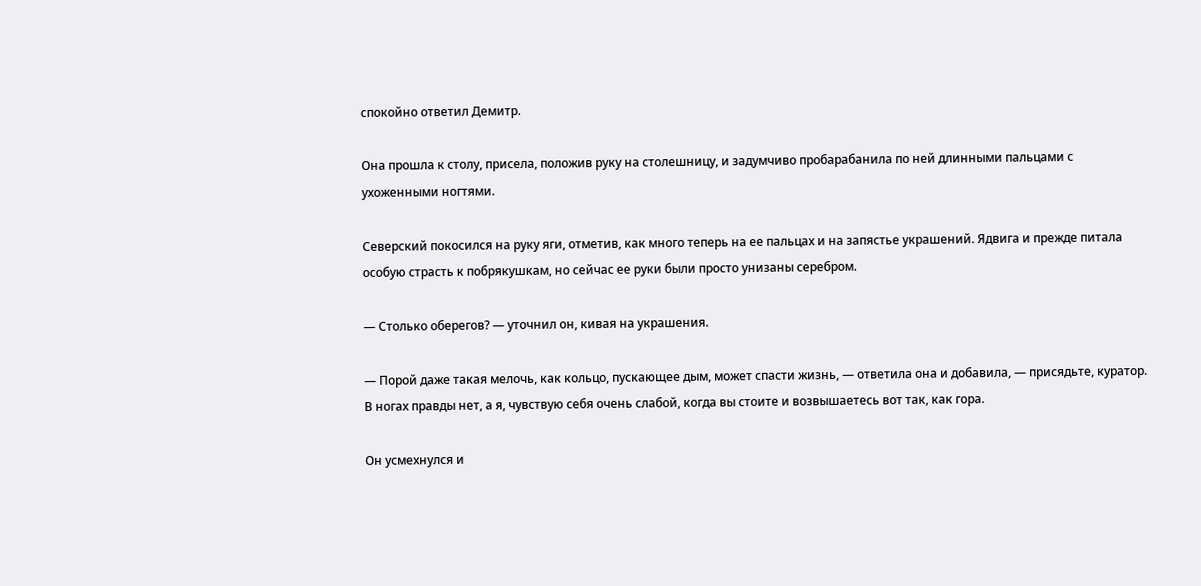спокойно ответил Демитр.

Она прошла к столу, присела, положив руку на столешницу, и задумчиво пробарабанила по ней длинными пальцами с ухоженными ногтями.

Северский покосился на руку яги, отметив, как много теперь на ее пальцах и на запястье украшений. Ядвига и прежде питала особую страсть к побрякушкам, но сейчас ее руки были просто унизаны серебром.

— Столько оберегов? — уточнил он, кивая на украшения.

— Порой даже такая мелочь, как кольцо, пускающее дым, может спасти жизнь, — ответила она и добавила, — присядьте, куратор. В ногах правды нет, а я, чувствую себя очень слабой, когда вы стоите и возвышаетесь вот так, как гора.

Он усмехнулся и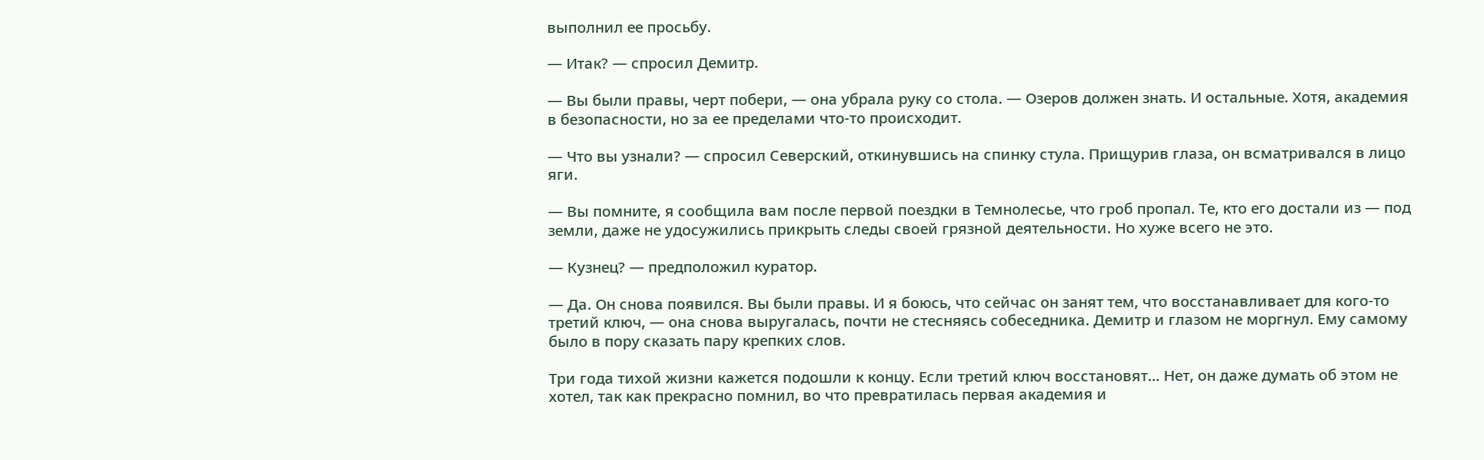выполнил ее просьбу.

— Итак? — спросил Демитр.

— Вы были правы, черт побери, — она убрала руку со стола. — Озеров должен знать. И остальные. Хотя, академия в безопасности, но за ее пределами что-то происходит.

— Что вы узнали? — спросил Северский, откинувшись на спинку стула. Прищурив глаза, он всматривался в лицо яги.

— Вы помните, я сообщила вам после первой поездки в Темнолесье, что гроб пропал. Те, кто его достали из — под земли, даже не удосужились прикрыть следы своей грязной деятельности. Но хуже всего не это.

— Кузнец? — предположил куратор.

— Да. Он снова появился. Вы были правы. И я боюсь, что сейчас он занят тем, что восстанавливает для кого-то третий ключ, — она снова выругалась, почти не стесняясь собеседника. Демитр и глазом не моргнул. Ему самому было в пору сказать пару крепких слов.

Три года тихой жизни кажется подошли к концу. Если третий ключ восстановят… Нет, он даже думать об этом не хотел, так как прекрасно помнил, во что превратилась первая академия и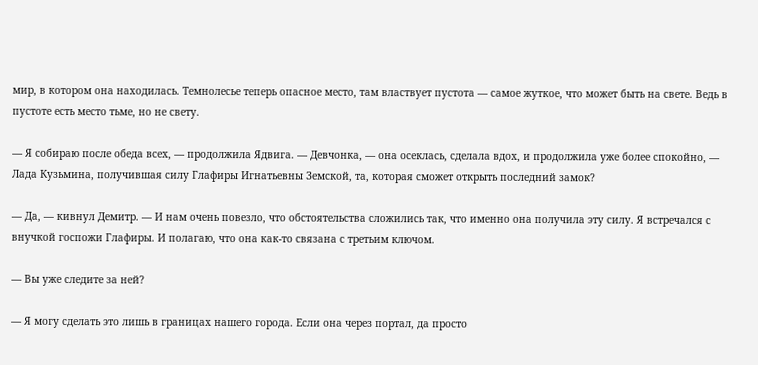мир, в котором она находилась. Темнолесье теперь опасное место, там властвует пустота — самое жуткое, что может быть на свете. Ведь в пустоте есть место тьме, но не свету.

— Я собираю после обеда всех, — продолжила Ядвига. — Девчонка, — она осеклась, сделала вдох, и продолжила уже более спокойно, — Лада Кузьмина, получившая силу Глафиры Игнатьевны Земской, та, которая сможет открыть последний замок?

— Да, — кивнул Демитр. — И нам очень повезло, что обстоятельства сложились так, что именно она получила эту силу. Я встречался с внучкой госпожи Глафиры. И полагаю, что она как-то связана с третьим ключом.

— Вы уже следите за ней?

— Я могу сделать это лишь в границах нашего города. Если она через портал, да просто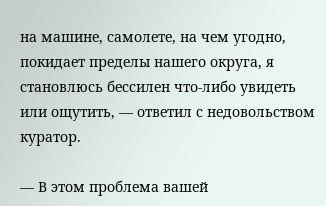на машине, самолете, на чем угодно, покидает пределы нашего округа, я становлюсь бессилен что-либо увидеть или ощутить, — ответил с недовольством куратор.

— В этом проблема вашей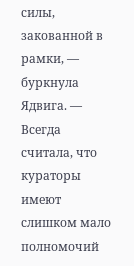силы, закованной в рамки, — буркнула Ядвига. — Всегда считала, что кураторы имеют слишком мало полномочий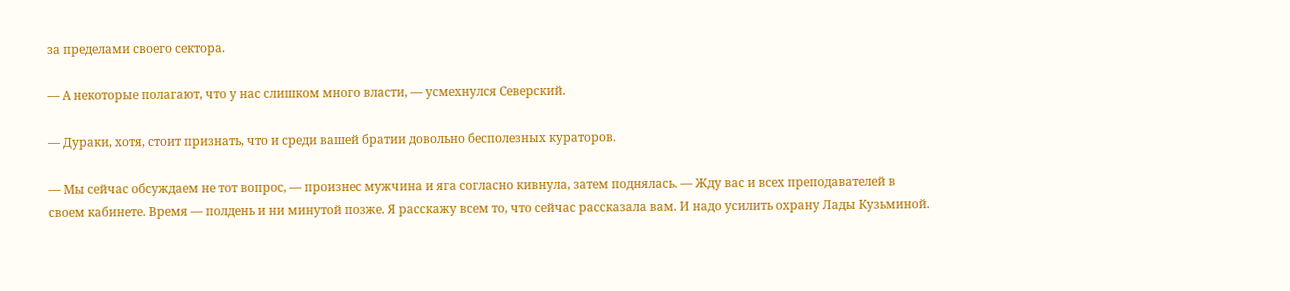за пределами своего сектора.

— А некоторые полагают, что у нас слишком много власти, — усмехнулся Северский.

— Дураки, хотя, стоит признать, что и среди вашей братии довольно бесполезных кураторов.

— Мы сейчас обсуждаем не тот вопрос, — произнес мужчина и яга согласно кивнула, затем поднялась. — Жду вас и всех преподавателей в своем кабинете. Время — полдень и ни минутой позже. Я расскажу всем то, что сейчас рассказала вам. И надо усилить охрану Лады Кузьминой.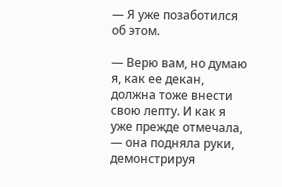— Я уже позаботился об этом.

— Верю вам, но думаю я, как ее декан, должна тоже внести свою лепту. И как я уже прежде отмечала, — она подняла руки, демонстрируя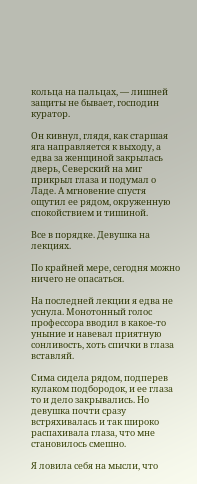кольца на пальцах, — лишней защиты не бывает, господин куратор.

Он кивнул, глядя, как старшая яга направляется к выходу, а едва за женщиной закрылась дверь, Северский на миг прикрыл глаза и подумал о Ладе. А мгновение спустя ощутил ее рядом, окруженную спокойствием и тишиной.

Все в порядке. Девушка на лекциях.

По крайней мере, сегодня можно ничего не опасаться.

На последней лекции я едва не уснула. Монотонный голос профессора вводил в какое-то уныние и навевал приятную сонливость, хоть спички в глаза вставляй.

Сима сидела рядом, подперев кулаком подбородок, и ее глаза то и дело закрывались. Но девушка почти сразу встряхивалась и так широко распахивала глаза, что мне становилось смешно.

Я ловила себя на мысли, что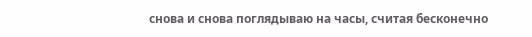снова и снова поглядываю на часы, считая бесконечно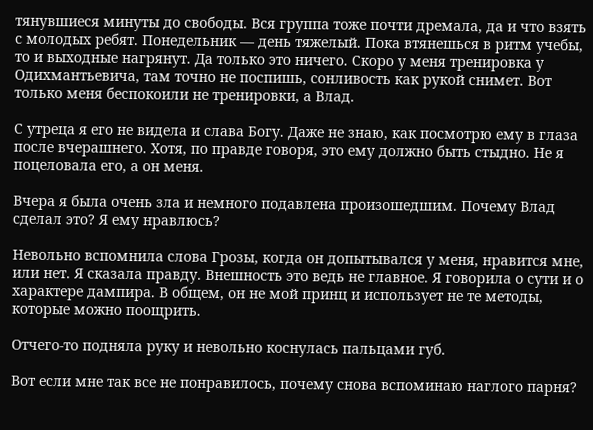тянувшиеся минуты до свободы. Вся группа тоже почти дремала, да и что взять с молодых ребят. Понедельник — день тяжелый. Пока втянешься в ритм учебы, то и выходные нагрянут. Да только это ничего. Скоро у меня тренировка у Одихмантьевича, там точно не поспишь, сонливость как рукой снимет. Вот только меня беспокоили не тренировки, а Влад.

С утреца я его не видела и слава Богу. Даже не знаю, как посмотрю ему в глаза после вчерашнего. Хотя, по правде говоря, это ему должно быть стыдно. Не я поцеловала его, а он меня.

Вчера я была очень зла и немного подавлена произошедшим. Почему Влад сделал это? Я ему нравлюсь?

Невольно вспомнила слова Грозы, когда он допытывался у меня, нравится мне, или нет. Я сказала правду. Внешность это ведь не главное. Я говорила о сути и о характере дампира. В общем, он не мой принц и использует не те методы, которые можно поощрить.

Отчего-то подняла руку и невольно коснулась пальцами губ.

Вот если мне так все не понравилось, почему снова вспоминаю наглого парня?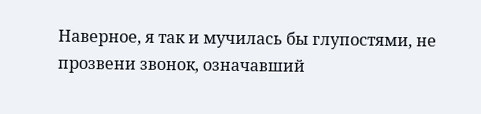Наверное, я так и мучилась бы глупостями, не прозвени звонок, означавший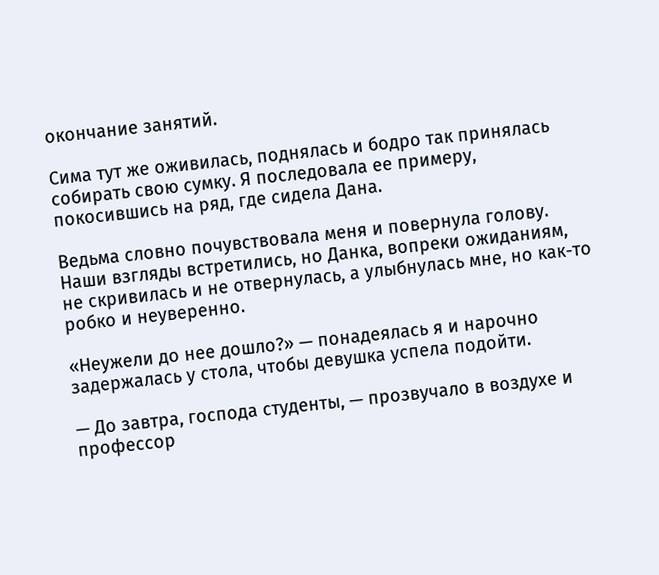окончание занятий.

Сима тут же оживилась, поднялась и бодро так принялась собирать свою сумку. Я последовала ее примеру, покосившись на ряд, где сидела Дана.

Ведьма словно почувствовала меня и повернула голову. Наши взгляды встретились, но Данка, вопреки ожиданиям, не скривилась и не отвернулась, а улыбнулась мне, но как-то робко и неуверенно.

«Неужели до нее дошло?» — понадеялась я и нарочно задержалась у стола, чтобы девушка успела подойти.

— До завтра, господа студенты, — прозвучало в воздухе и профессор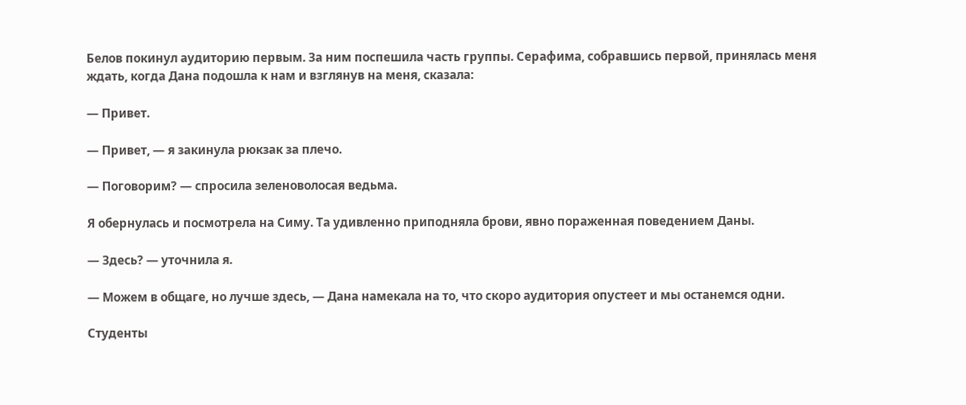Белов покинул аудиторию первым. За ним поспешила часть группы. Серафима, собравшись первой, принялась меня ждать, когда Дана подошла к нам и взглянув на меня, сказала:

— Привет.

— Привет, — я закинула рюкзак за плечо.

— Поговорим? — спросила зеленоволосая ведьма.

Я обернулась и посмотрела на Симу. Та удивленно приподняла брови, явно пораженная поведением Даны.

— Здесь? — уточнила я.

— Можем в общаге, но лучше здесь, — Дана намекала на то, что скоро аудитория опустеет и мы останемся одни.

Студенты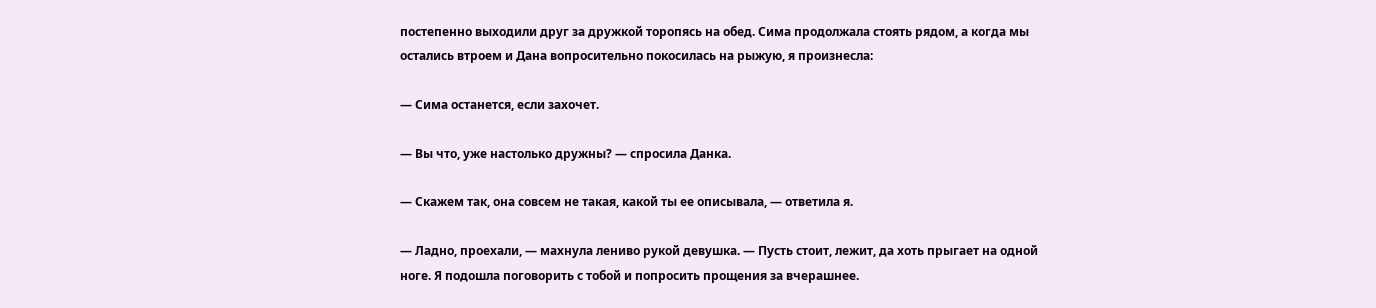постепенно выходили друг за дружкой торопясь на обед. Сима продолжала стоять рядом, а когда мы остались втроем и Дана вопросительно покосилась на рыжую, я произнесла:

— Сима останется, если захочет.

— Вы что, уже настолько дружны? — спросила Данка.

— Скажем так, она совсем не такая, какой ты ее описывала, — ответила я.

— Ладно, проехали, — махнула лениво рукой девушка. — Пусть стоит, лежит, да хоть прыгает на одной ноге. Я подошла поговорить с тобой и попросить прощения за вчерашнее.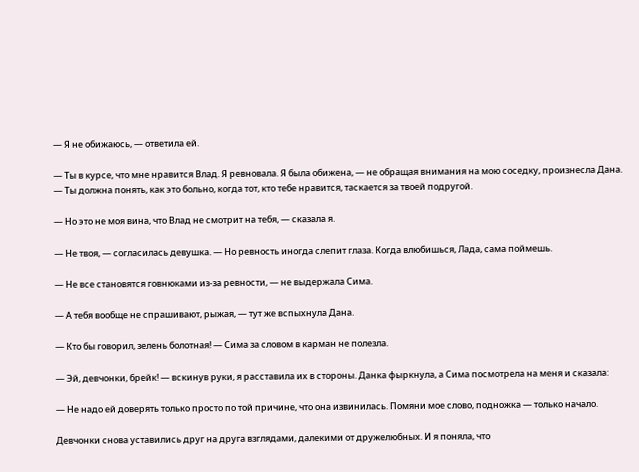— Я не обижаюсь, — ответила ей.

— Ты в курсе, что мне нравится Влад. Я ревновала. Я была обижена, — не обращая внимания на мою соседку, произнесла Дана. — Ты должна понять, как это больно, когда тот, кто тебе нравится, таскается за твоей подругой.

— Но это не моя вина, что Влад не смотрит на тебя, — сказала я.

— Не твоя, — согласилась девушка. — Но ревность иногда слепит глаза. Когда влюбишься, Лада, сама поймешь.

— Не все становятся говнюками из-за ревности, — не выдержала Сима.

— А тебя вообще не спрашивают, рыжая, — тут же вспыхнула Дана.

— Кто бы говорил, зелень болотная! — Сима за словом в карман не полезла.

— Эй, девчонки, брейк! — вскинув руки, я расставила их в стороны. Данка фыркнула, а Сима посмотрела на меня и сказала:

— Не надо ей доверять только просто по той причине, что она извинилась. Помяни мое слово, подножка — только начало.

Девчонки снова уставились друг на друга взглядами, далекими от дружелюбных. И я поняла, что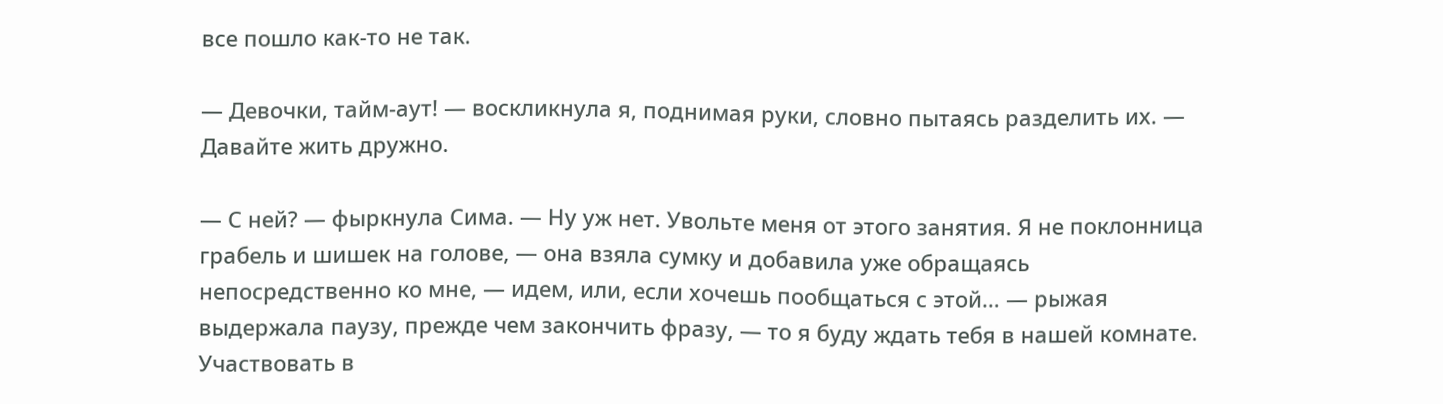все пошло как-то не так.

— Девочки, тайм-аут! — воскликнула я, поднимая руки, словно пытаясь разделить их. — Давайте жить дружно.

— С ней? — фыркнула Сима. — Ну уж нет. Увольте меня от этого занятия. Я не поклонница грабель и шишек на голове, — она взяла сумку и добавила уже обращаясь непосредственно ко мне, — идем, или, если хочешь пообщаться с этой… — рыжая выдержала паузу, прежде чем закончить фразу, — то я буду ждать тебя в нашей комнате. Участвовать в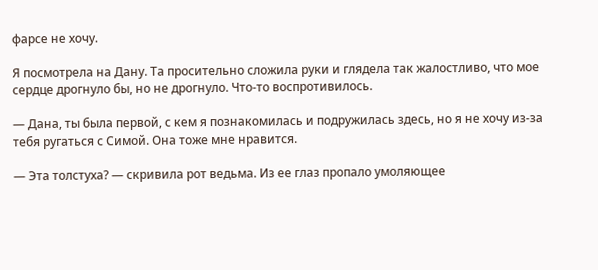фарсе не хочу.

Я посмотрела на Дану. Та просительно сложила руки и глядела так жалостливо, что мое сердце дрогнуло бы, но не дрогнуло. Что-то воспротивилось.

— Дана, ты была первой, с кем я познакомилась и подружилась здесь, но я не хочу из-за тебя ругаться с Симой. Она тоже мне нравится.

— Эта толстуха? — скривила рот ведьма. Из ее глаз пропало умоляющее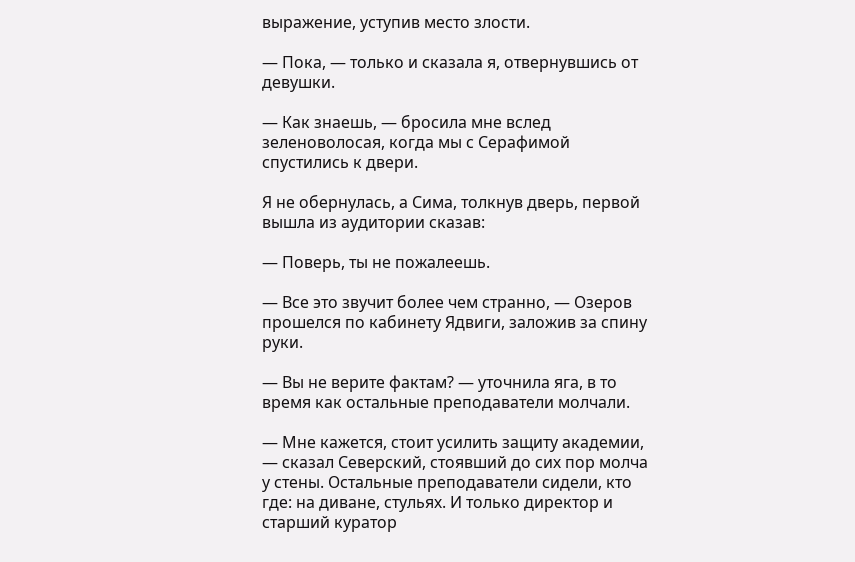выражение, уступив место злости.

— Пока, — только и сказала я, отвернувшись от девушки.

— Как знаешь, — бросила мне вслед зеленоволосая, когда мы с Серафимой спустились к двери.

Я не обернулась, а Сима, толкнув дверь, первой вышла из аудитории сказав:

— Поверь, ты не пожалеешь.

— Все это звучит более чем странно, — Озеров прошелся по кабинету Ядвиги, заложив за спину руки.

— Вы не верите фактам? — уточнила яга, в то время как остальные преподаватели молчали.

— Мне кажется, стоит усилить защиту академии, — сказал Северский, стоявший до сих пор молча у стены. Остальные преподаватели сидели, кто где: на диване, стульях. И только директор и старший куратор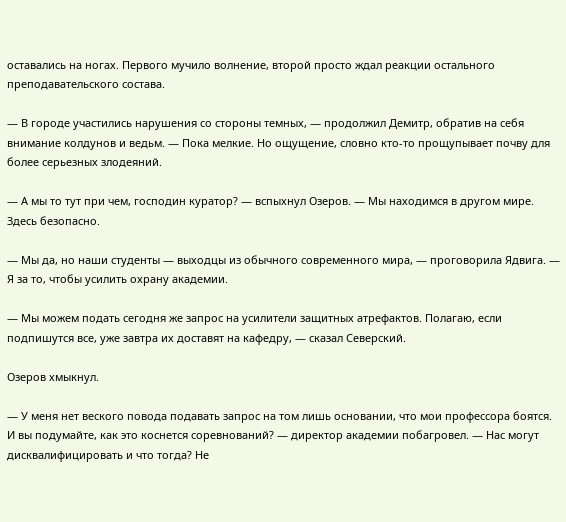оставались на ногах. Первого мучило волнение, второй просто ждал реакции остального преподавательского состава.

— В городе участились нарушения со стороны темных, — продолжил Демитр, обратив на себя внимание колдунов и ведьм. — Пока мелкие. Но ощущение, словно кто-то прощупывает почву для более серьезных злодеяний.

— А мы то тут при чем, господин куратор? — вспыхнул Озеров. — Мы находимся в другом мире. Здесь безопасно.

— Мы да, но наши студенты — выходцы из обычного современного мира, — проговорила Ядвига. — Я за то, чтобы усилить охрану академии.

— Мы можем подать сегодня же запрос на усилители защитных атрефактов. Полагаю, если подпишутся все, уже завтра их доставят на кафедру, — сказал Северский.

Озеров хмыкнул.

— У меня нет веского повода подавать запрос на том лишь основании, что мои профессора боятся. И вы подумайте, как это коснется соревнований? — директор академии побагровел. — Нас могут дисквалифицировать и что тогда? Не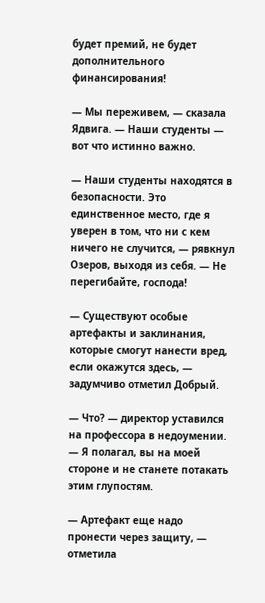будет премий, не будет дополнительного финансирования!

— Мы переживем, — сказала Ядвига. — Наши студенты — вот что истинно важно.

— Наши студенты находятся в безопасности. Это единственное место, где я уверен в том, что ни с кем ничего не случится, — рявкнул Озеров, выходя из себя. — Не перегибайте, господа!

— Существуют особые артефакты и заклинания, которые смогут нанести вред, если окажутся здесь, — задумчиво отметил Добрый.

— Что? — директор уставился на профессора в недоумении. — Я полагал, вы на моей стороне и не станете потакать этим глупостям.

— Артефакт еще надо пронести через защиту, — отметила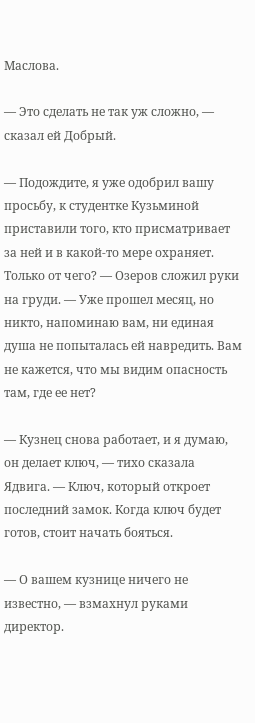Маслова.

— Это сделать не так уж сложно, — сказал ей Добрый.

— Подождите, я уже одобрил вашу просьбу, к студентке Кузьминой приставили того, кто присматривает за ней и в какой-то мере охраняет. Только от чего? — Озеров сложил руки на груди. — Уже прошел месяц, но никто, напоминаю вам, ни единая душа не попыталась ей навредить. Вам не кажется, что мы видим опасность там, где ее нет?

— Кузнец снова работает, и я думаю, он делает ключ, — тихо сказала Ядвига. — Ключ, который откроет последний замок. Когда ключ будет готов, стоит начать бояться.

— О вашем кузнице ничего не известно, — взмахнул руками директор.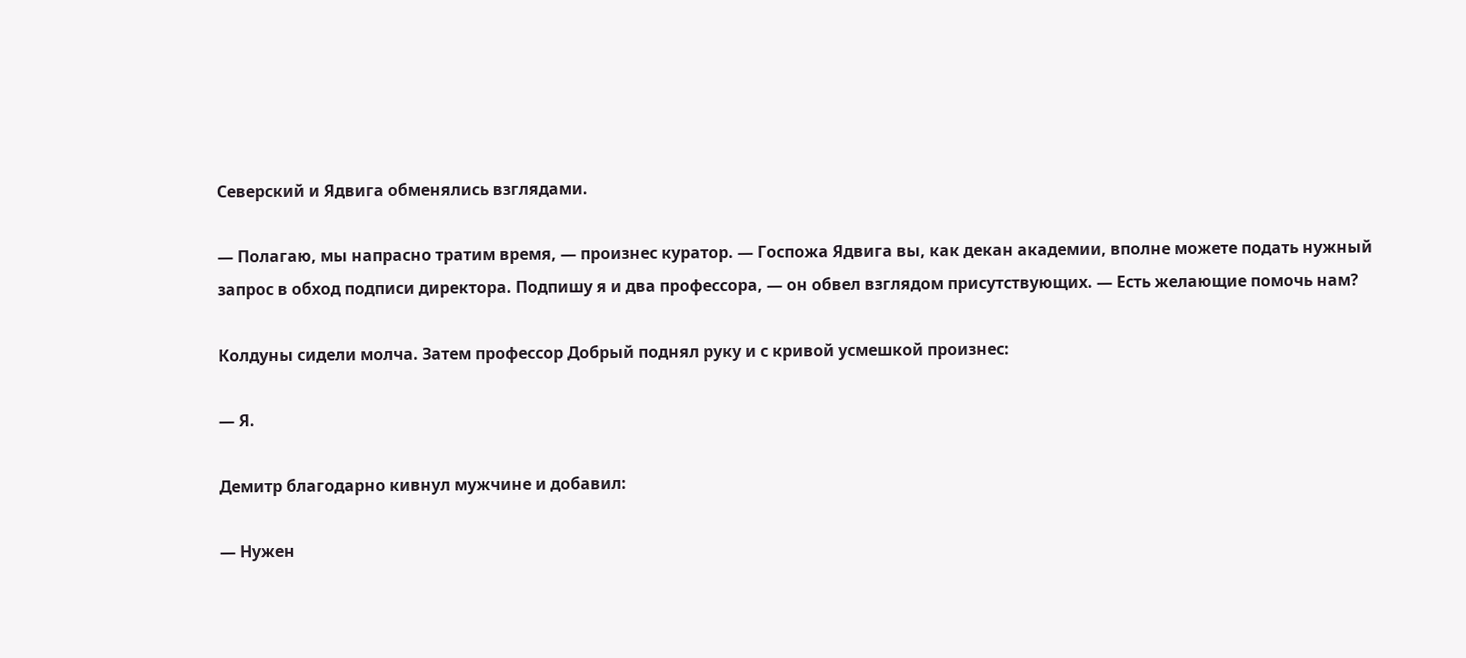Северский и Ядвига обменялись взглядами.

— Полагаю, мы напрасно тратим время, — произнес куратор. — Госпожа Ядвига вы, как декан академии, вполне можете подать нужный запрос в обход подписи директора. Подпишу я и два профессора, — он обвел взглядом присутствующих. — Есть желающие помочь нам?

Колдуны сидели молча. Затем профессор Добрый поднял руку и с кривой усмешкой произнес:

— Я.

Демитр благодарно кивнул мужчине и добавил:

— Нужен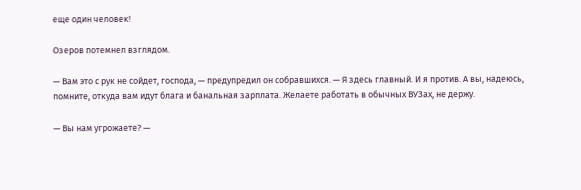еще один человек!

Озеров потемнел взглядом.

— Вам это с рук не сойдет, господа, — предупредил он собравшихся. — Я здесь главный. И я против. А вы, надеюсь, помните, откуда вам идут блага и банальная зарплата. Желаете работать в обычных ВУЗах, не держу.

— Вы нам угрожаете? —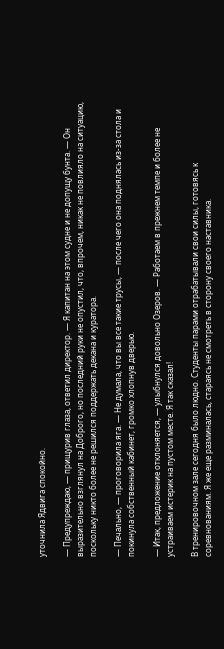уточнила Ядвига спокойно.

— Предупреждаю, — прищурив глаза, ответил директор. — Я капитан на этом судне и не допущу бунта. — Он выразительно взглянул на Доброго, но последний руки не опустил, что, впрочем, никак не повлияло на ситуацию, поскольку никто более не решился поддержать декана и куратора.

— Печально, — проговорила яга. — Не думала, что вы все такие трусы, — после чего она поднялась из-за стола и покинула собственный кабинет, громко хлопнув дверью.

— Итак, предложение отклоняется, — улыбнулся довольно Озеров. — Работаем в прежнем темпе и более не устраиваем истерик на пустом месте. Я так сказал!

В тренировочном зале сегодня было людно. Студенты парами отрабатывали свои силы, готовясь к соревнованиям. Я же еще разминалась, стараясь не смотреть в сторону своего наставника.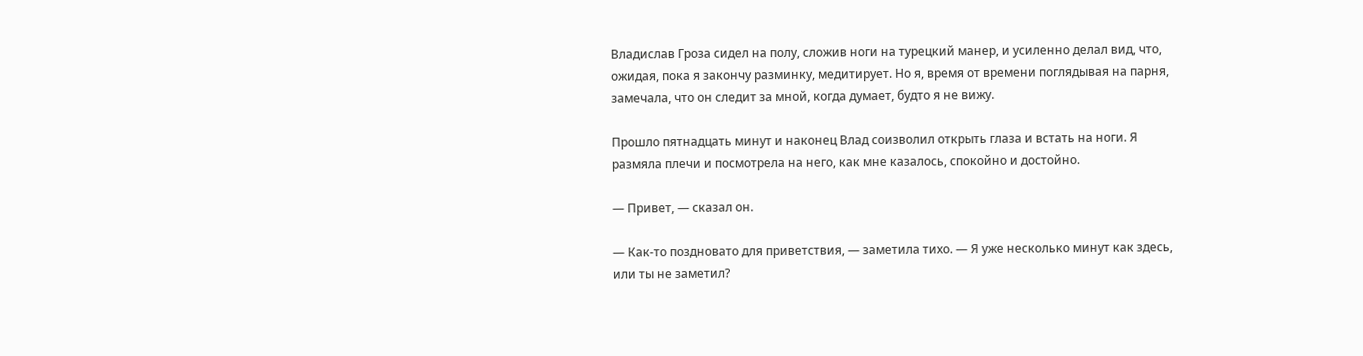Владислав Гроза сидел на полу, сложив ноги на турецкий манер, и усиленно делал вид, что, ожидая, пока я закончу разминку, медитирует. Но я, время от времени поглядывая на парня, замечала, что он следит за мной, когда думает, будто я не вижу.

Прошло пятнадцать минут и наконец Влад соизволил открыть глаза и встать на ноги. Я размяла плечи и посмотрела на него, как мне казалось, спокойно и достойно.

— Привет, — сказал он.

— Как-то поздновато для приветствия, — заметила тихо. — Я уже несколько минут как здесь, или ты не заметил?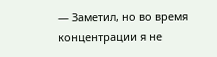— Заметил, но во время концентрации я не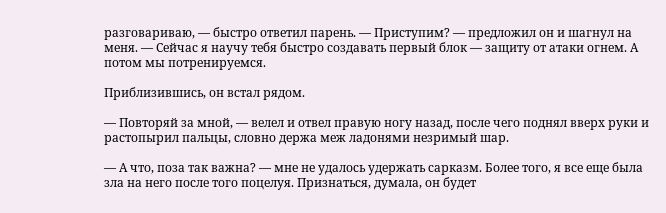разговариваю, — быстро ответил парень. — Приступим? — предложил он и шагнул на меня. — Сейчас я научу тебя быстро создавать первый блок — защиту от атаки огнем. А потом мы потренируемся.

Приблизившись, он встал рядом.

— Повторяй за мной, — велел и отвел правую ногу назад, после чего поднял вверх руки и растопырил пальцы, словно держа меж ладонями незримый шар.

— А что, поза так важна? — мне не удалось удержать сарказм. Более того, я все еще была зла на него после того поцелуя. Признаться, думала, он будет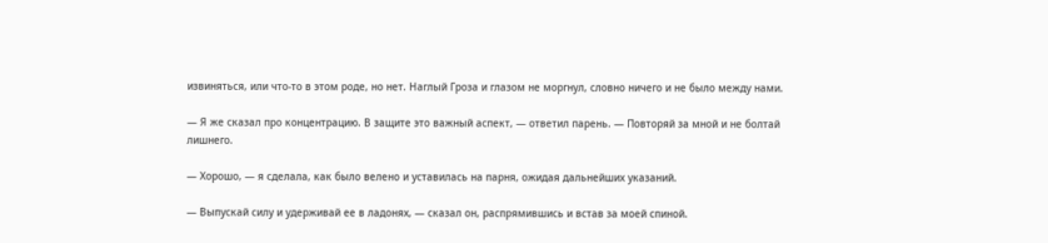извиняться, или что-то в этом роде, но нет. Наглый Гроза и глазом не моргнул, словно ничего и не было между нами.

— Я же сказал про концентрацию. В защите это важный аспект, — ответил парень. — Повторяй за мной и не болтай лишнего.

— Хорошо, — я сделала, как было велено и уставилась на парня, ожидая дальнейших указаний.

— Выпускай силу и удерживай ее в ладонях, — сказал он, распрямившись и встав за моей спиной.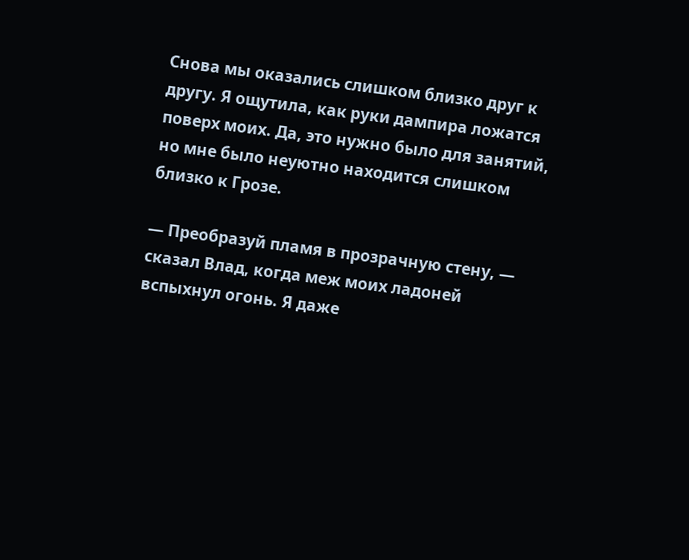Снова мы оказались слишком близко друг к другу. Я ощутила, как руки дампира ложатся поверх моих. Да, это нужно было для занятий, но мне было неуютно находится слишком близко к Грозе.

— Преобразуй пламя в прозрачную стену, — сказал Влад, когда меж моих ладоней вспыхнул огонь. Я даже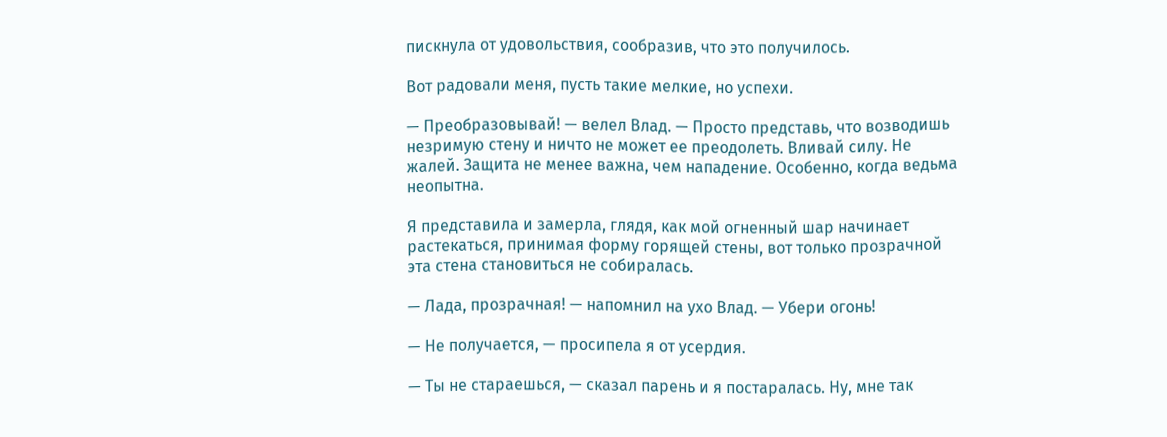пискнула от удовольствия, сообразив, что это получилось.

Вот радовали меня, пусть такие мелкие, но успехи.

— Преобразовывай! — велел Влад. — Просто представь, что возводишь незримую стену и ничто не может ее преодолеть. Вливай силу. Не жалей. Защита не менее важна, чем нападение. Особенно, когда ведьма неопытна.

Я представила и замерла, глядя, как мой огненный шар начинает растекаться, принимая форму горящей стены, вот только прозрачной эта стена становиться не собиралась.

— Лада, прозрачная! — напомнил на ухо Влад. — Убери огонь!

— Не получается, — просипела я от усердия.

— Ты не стараешься, — сказал парень и я постаралась. Ну, мне так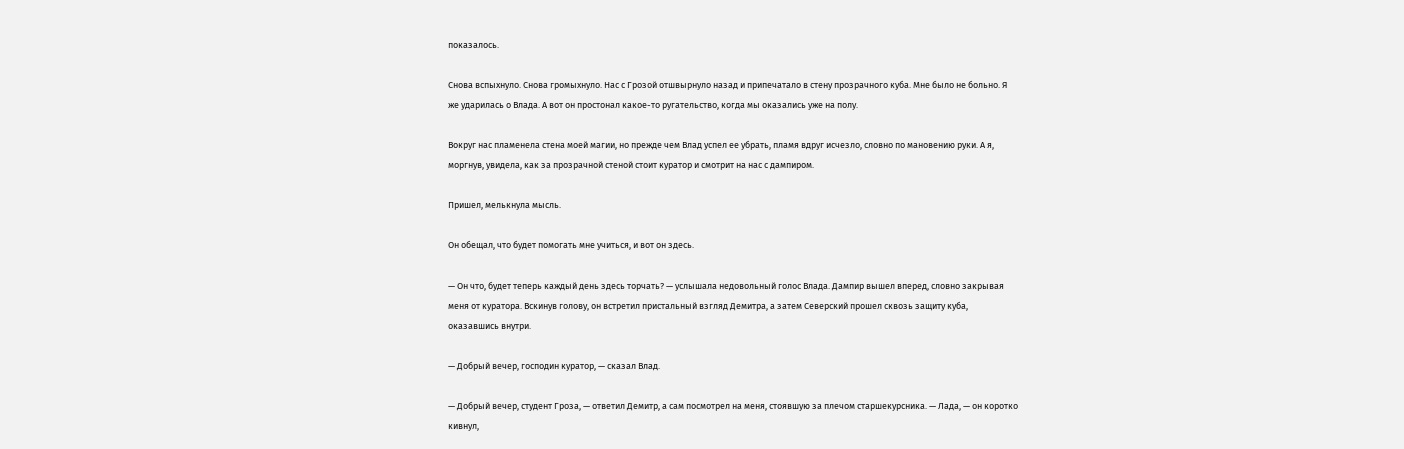показалось.

Снова вспыхнуло. Снова громыхнуло. Нас с Грозой отшвырнуло назад и припечатало в стену прозрачного куба. Мне было не больно. Я же ударилась о Влада. А вот он простонал какое-то ругательство, когда мы оказались уже на полу.

Вокруг нас пламенела стена моей магии, но прежде чем Влад успел ее убрать, пламя вдруг исчезло, словно по мановению руки. А я, моргнув, увидела, как за прозрачной стеной стоит куратор и смотрит на нас с дампиром.

Пришел, мелькнула мысль.

Он обещал, что будет помогать мне учиться, и вот он здесь.

— Он что, будет теперь каждый день здесь торчать? — услышала недовольный голос Влада. Дампир вышел вперед, словно закрывая меня от куратора. Вскинув голову, он встретил пристальный взгляд Демитра, а затем Северский прошел сквозь защиту куба, оказавшись внутри.

— Добрый вечер, господин куратор, — сказал Влад.

— Добрый вечер, студент Гроза, — ответил Демитр, а сам посмотрел на меня, стоявшую за плечом старшекурсника. — Лада, — он коротко кивнул,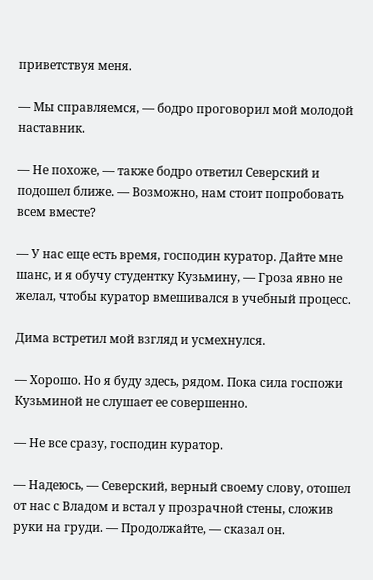приветствуя меня.

— Мы справляемся, — бодро проговорил мой молодой наставник.

— Не похоже, — также бодро ответил Северский и подошел ближе. — Возможно, нам стоит попробовать всем вместе?

— У нас еще есть время, господин куратор. Дайте мне шанс, и я обучу студентку Кузьмину, — Гроза явно не желал, чтобы куратор вмешивался в учебный процесс.

Дима встретил мой взгляд и усмехнулся.

— Хорошо. Но я буду здесь, рядом. Пока сила госпожи Кузьминой не слушает ее совершенно.

— Не все сразу, господин куратор.

— Надеюсь, — Северский, верный своему слову, отошел от нас с Владом и встал у прозрачной стены, сложив руки на груди. — Продолжайте, — сказал он.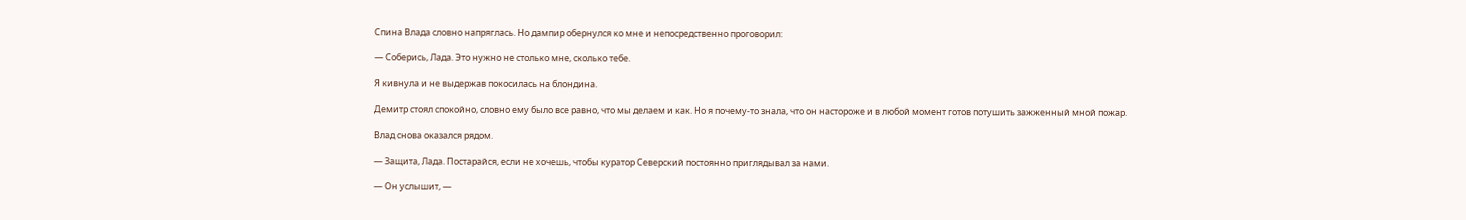Спина Влада словно напряглась. Но дампир обернулся ко мне и непосредственно проговорил:

— Соберись, Лада. Это нужно не столько мне, сколько тебе.

Я кивнула и не выдержав покосилась на блондина.

Демитр стоял спокойно, словно ему было все равно, что мы делаем и как. Но я почему-то знала, что он настороже и в любой момент готов потушить зажженный мной пожар.

Влад снова оказался рядом.

— Защита, Лада. Постарайся, если не хочешь, чтобы куратор Северский постоянно приглядывал за нами.

— Он услышит, —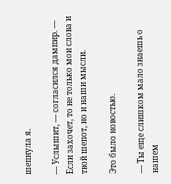шепнула я.

— Услышит, — согласился дампир. — Если захочет, то не только мои слова и твой шепот, но и наши мысли.

Это было новостью.

— Ты еще слишком мало знаешь о нашем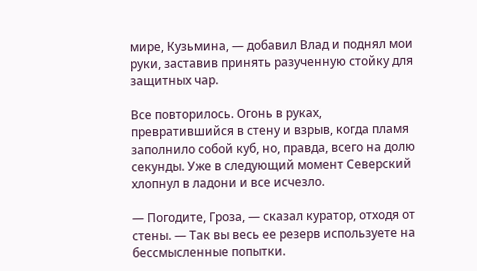мире, Кузьмина, — добавил Влад и поднял мои руки, заставив принять разученную стойку для защитных чар.

Все повторилось. Огонь в руках, превратившийся в стену и взрыв, когда пламя заполнило собой куб, но, правда, всего на долю секунды. Уже в следующий момент Северский хлопнул в ладони и все исчезло.

— Погодите, Гроза, — сказал куратор, отходя от стены. — Так вы весь ее резерв используете на бессмысленные попытки.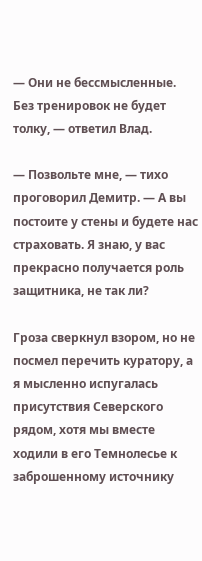— Они не бессмысленные. Без тренировок не будет толку, — ответил Влад.

— Позвольте мне, — тихо проговорил Демитр. — А вы постоите у стены и будете нас страховать. Я знаю, у вас прекрасно получается роль защитника, не так ли?

Гроза сверкнул взором, но не посмел перечить куратору, а я мысленно испугалась присутствия Северского рядом, хотя мы вместе ходили в его Темнолесье к заброшенному источнику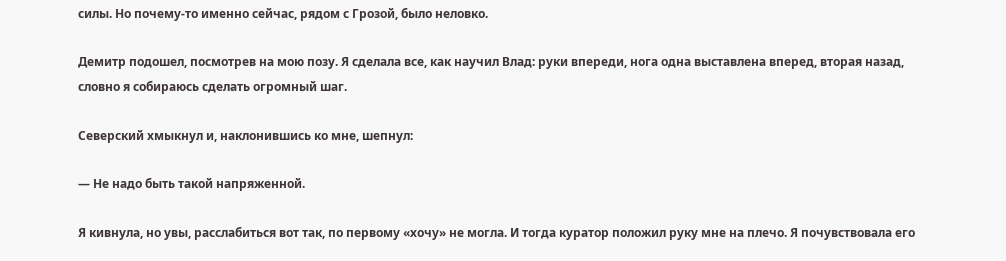силы. Но почему-то именно сейчас, рядом с Грозой, было неловко.

Демитр подошел, посмотрев на мою позу. Я сделала все, как научил Влад: руки впереди, нога одна выставлена вперед, вторая назад, словно я собираюсь сделать огромный шаг.

Северский хмыкнул и, наклонившись ко мне, шепнул:

— Не надо быть такой напряженной.

Я кивнула, но увы, расслабиться вот так, по первому «хочу» не могла. И тогда куратор положил руку мне на плечо. Я почувствовала его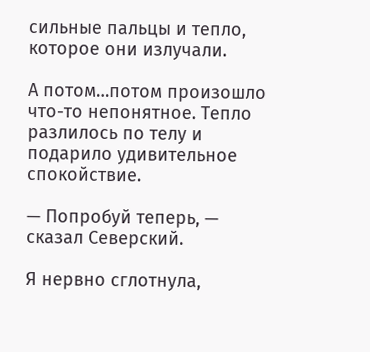сильные пальцы и тепло, которое они излучали.

А потом…потом произошло что-то непонятное. Тепло разлилось по телу и подарило удивительное спокойствие.

— Попробуй теперь, — сказал Северский.

Я нервно сглотнула,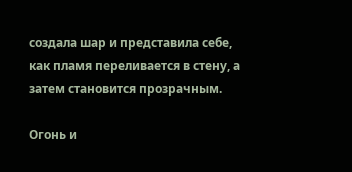создала шар и представила себе, как пламя переливается в стену, а затем становится прозрачным.

Огонь и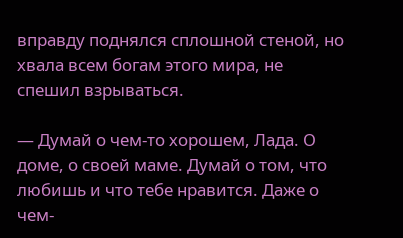вправду поднялся сплошной стеной, но хвала всем богам этого мира, не спешил взрываться.

— Думай о чем-то хорошем, Лада. О доме, о своей маме. Думай о том, что любишь и что тебе нравится. Даже о чем-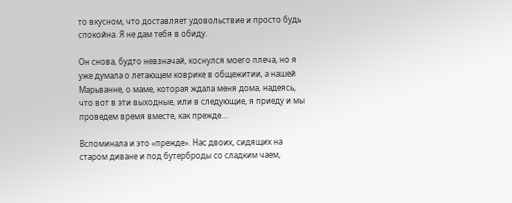то вкусном, что доставляет удовольствие и просто будь спокойна. Я не дам тебя в обиду.

Он снова, будто невзначай, коснулся моего плеча, но я уже думала о летающем коврике в общежитии, а нашей Марьванне, о маме, которая ждала меня дома, надеясь, что вот в эти выходные, или в следующие, я приеду и мы проведем время вместе, как прежде…

Вспоминала и это «прежде». Нас двоих, сидящих на старом диване и под бутерброды со сладким чаем,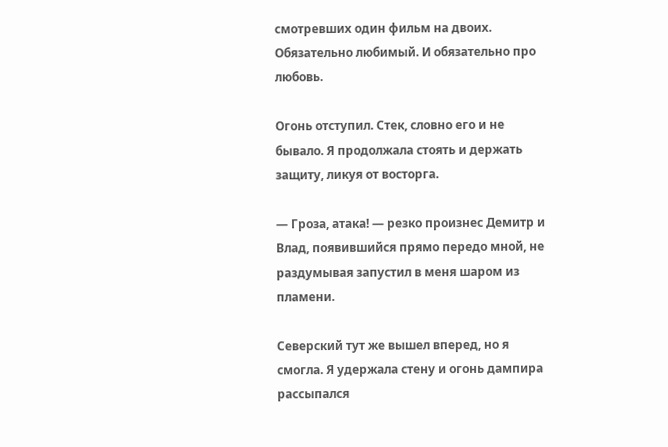смотревших один фильм на двоих. Обязательно любимый. И обязательно про любовь.

Огонь отступил. Стек, словно его и не бывало. Я продолжала стоять и держать защиту, ликуя от восторга.

— Гроза, атака! — резко произнес Демитр и Влад, появившийся прямо передо мной, не раздумывая запустил в меня шаром из пламени.

Северский тут же вышел вперед, но я смогла. Я удержала стену и огонь дампира рассыпался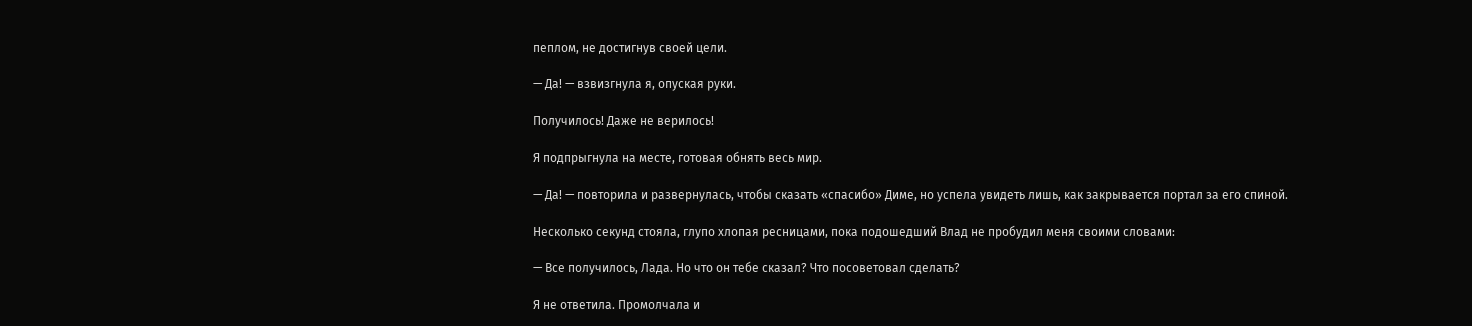пеплом, не достигнув своей цели.

— Да! — взвизгнула я, опуская руки.

Получилось! Даже не верилось!

Я подпрыгнула на месте, готовая обнять весь мир.

— Да! — повторила и развернулась, чтобы сказать «спасибо» Диме, но успела увидеть лишь, как закрывается портал за его спиной.

Несколько секунд стояла, глупо хлопая ресницами, пока подошедший Влад не пробудил меня своими словами:

— Все получилось, Лада. Но что он тебе сказал? Что посоветовал сделать?

Я не ответила. Промолчала и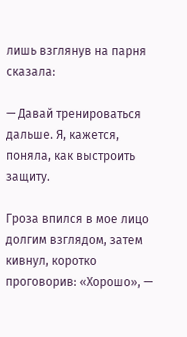лишь взглянув на парня сказала:

— Давай тренироваться дальше. Я, кажется, поняла, как выстроить защиту.

Гроза впился в мое лицо долгим взглядом, затем кивнул, коротко проговорив: «Хорошо», —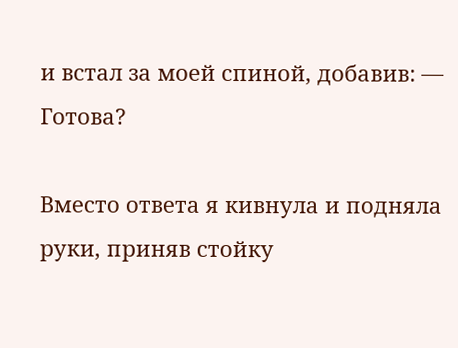и встал за моей спиной, добавив: — Готова?

Вместо ответа я кивнула и подняла руки, приняв стойку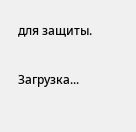для защиты.

Загрузка...